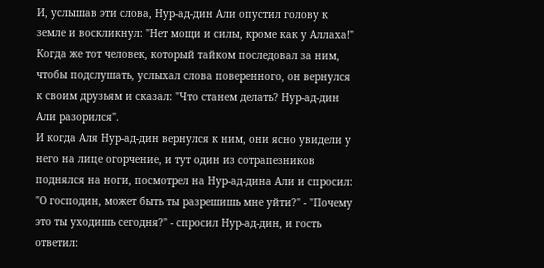И, услышав эти слова, Нур-ад-дин Али опустил голову к земле и воскликнул: "Нет мощи и силы, кроме как у Аллаха!"
Когда же тот человек, который тайком последовал за ним, чтобы подслушать, услыхал слова поверенного, он вернулся к своим друзьям и сказал: "Что станем делать? Нур-ад-дин Али разорился".
И когда Аля Нур-ад-дин вернулся к ним, они ясно увидели у него на лице огорчение, и тут один из сотрапезников поднялся на ноги, посмотрел на Нур-ад-дина Али и спросил: "О господин, может быть ты разрешишь мне уйти?" - "Почему это ты уходишь сегодня?" - спросил Нур-ад-дин, и гость ответил: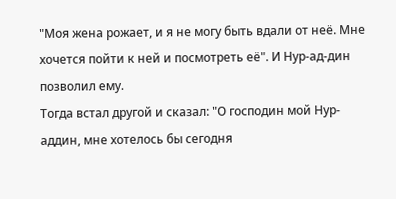"Моя жена рожает, и я не могу быть вдали от неё. Мне хочется пойти к ней и посмотреть её". И Нур-ад-дин позволил ему.
Тогда встал другой и сказал: "О господин мой Нур-аддин, мне хотелось бы сегодня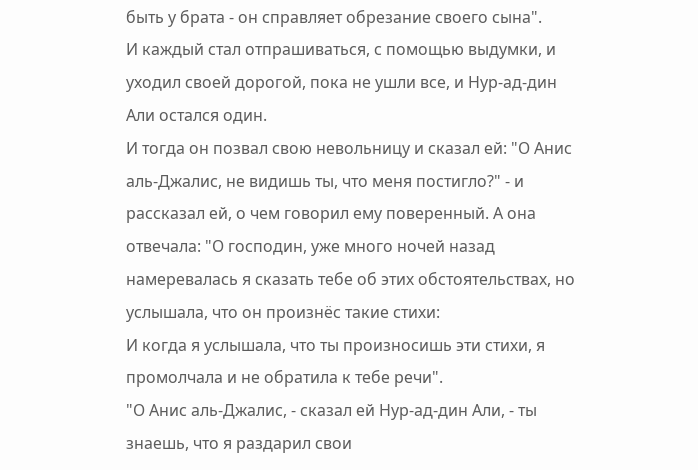быть у брата - он справляет обрезание своего сына".
И каждый стал отпрашиваться, с помощью выдумки, и уходил своей дорогой, пока не ушли все, и Нур-ад-дин Али остался один.
И тогда он позвал свою невольницу и сказал ей: "О Анис аль-Джалис, не видишь ты, что меня постигло?" - и рассказал ей, о чем говорил ему поверенный. А она отвечала: "О господин, уже много ночей назад намеревалась я сказать тебе об этих обстоятельствах, но услышала, что он произнёс такие стихи:
И когда я услышала, что ты произносишь эти стихи, я промолчала и не обратила к тебе речи".
"О Анис аль-Джалис, - сказал ей Нур-ад-дин Али, - ты знаешь, что я раздарил свои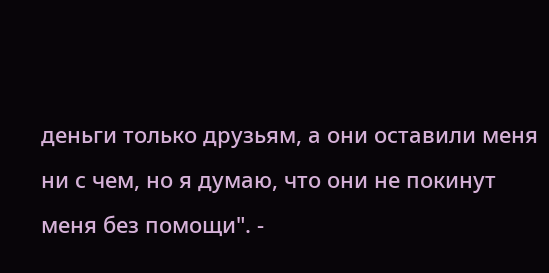деньги только друзьям, а они оставили меня ни с чем, но я думаю, что они не покинут меня без помощи". -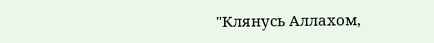"Клянусь Аллахом,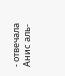- отвечала Анис аль-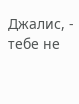Джалис, - тебе не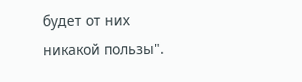будет от них никакой пользы".